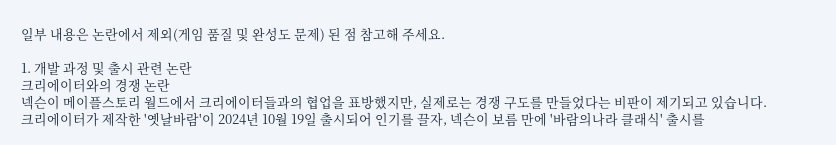일부 내용은 논란에서 제외(게임 품질 및 완성도 문제) 된 점 참고해 주세요.

1. 개발 과정 및 출시 관련 논란
크리에이터와의 경쟁 논란
넥슨이 메이플스토리 월드에서 크리에이터들과의 협업을 표방했지만, 실제로는 경쟁 구도를 만들었다는 비판이 제기되고 있습니다.
크리에이터가 제작한 '옛날바람'이 2024년 10월 19일 출시되어 인기를 끌자, 넥슨이 보름 만에 '바람의나라 클래식' 출시를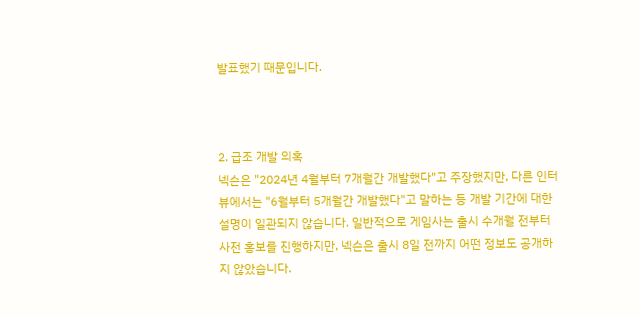발표했기 때문입니다.



2. 급조 개발 의혹
넥슨은 "2024년 4월부터 7개월간 개발했다"고 주장했지만, 다른 인터뷰에서는 "6월부터 5개월간 개발했다"고 말하는 등 개발 기간에 대한 설명이 일관되지 않습니다. 일반적으로 게임사는 출시 수개월 전부터 사전 홍보를 진행하지만, 넥슨은 출시 8일 전까지 어떤 정보도 공개하지 않았습니다.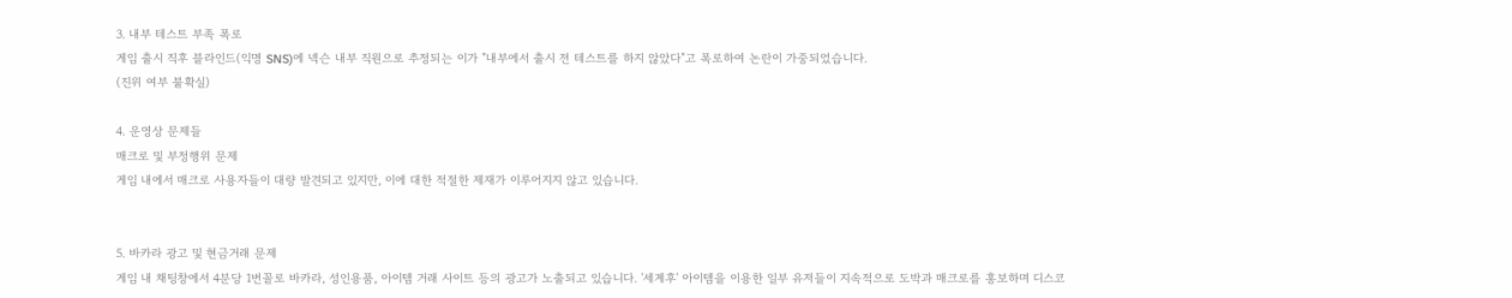3. 내부 테스트 부족 폭로
게임 출시 직후 블라인드(익명 SNS)에 넥슨 내부 직원으로 추정되는 이가 "내부에서 출시 전 테스트를 하지 않았다"고 폭로하여 논란이 가중되었습니다.
(진위 여부 불확실)

4. 운영상 문제들
매크로 및 부정행위 문제
게임 내에서 매크로 사용자들이 대량 발견되고 있지만, 이에 대한 적절한 제재가 이루어지지 않고 있습니다.


5. 바카라 광고 및 현금거래 문제
게임 내 채팅창에서 4분당 1번꼴로 바카라, 성인용품, 아이템 거래 사이트 등의 광고가 노출되고 있습니다. '세계후' 아이템을 이용한 일부 유저들이 지속적으로 도박과 매크로를 홍보하며 디스코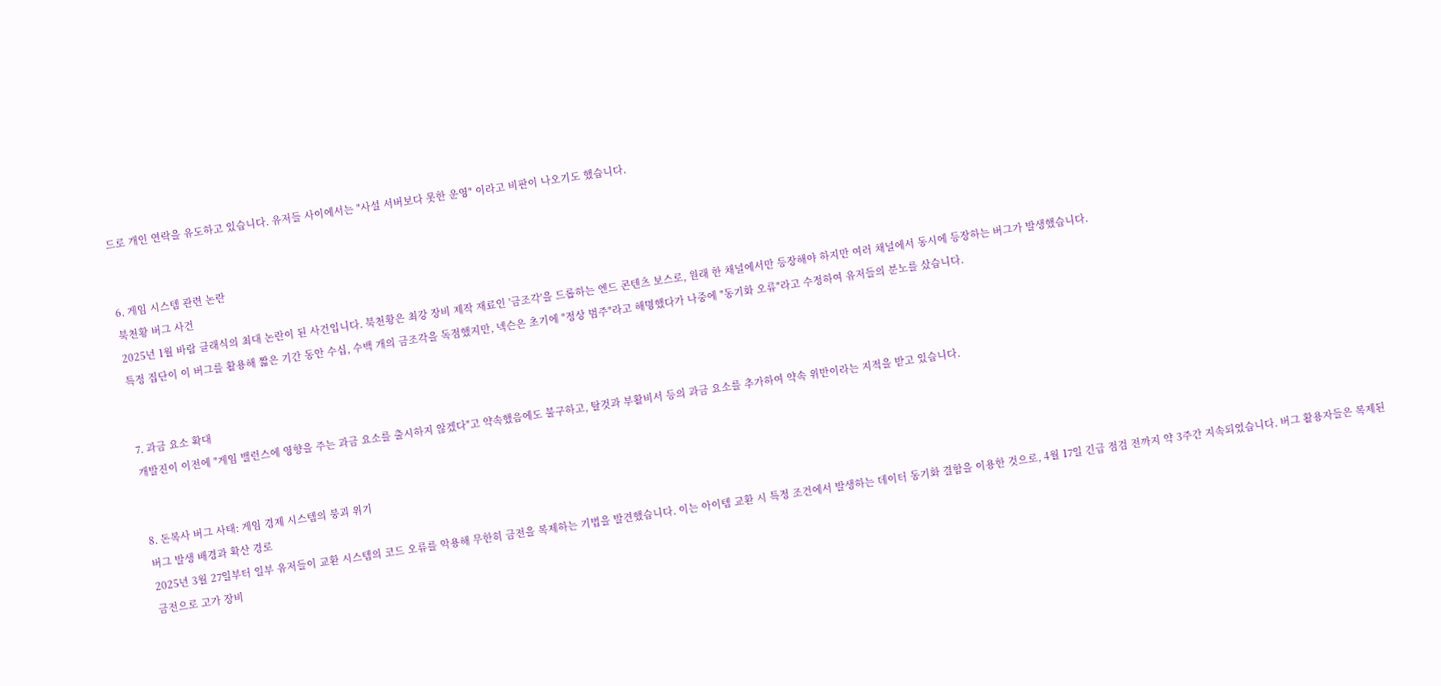드로 개인 연락을 유도하고 있습니다. 유저들 사이에서는 "사설 서버보다 못한 운영" 이라고 비판이 나오기도 했습니다.


6. 게임 시스템 관련 논란
북천황 버그 사건
2025년 1월 바람 클래식의 최대 논란이 된 사건입니다. 북천황은 최강 장비 제작 재료인 '금조각'을 드롭하는 엔드 콘텐츠 보스로, 원래 한 채널에서만 등장해야 하지만 여러 채널에서 동시에 등장하는 버그가 발생했습니다.
특정 집단이 이 버그를 활용해 짧은 기간 동안 수십, 수백 개의 금조각을 독점했지만, 넥슨은 초기에 "정상 범주"라고 해명했다가 나중에 "동기화 오류"라고 수정하여 유저들의 분노를 샀습니다.


7. 과금 요소 확대
개발진이 이전에 "게임 밸런스에 영향을 주는 과금 요소를 출시하지 않겠다"고 약속했음에도 불구하고, 탈것과 부활비서 등의 과금 요소를 추가하여 약속 위반이라는 지적을 받고 있습니다.


8. 돈복사 버그 사태: 게임 경제 시스템의 붕괴 위기
버그 발생 배경과 확산 경로
2025년 3월 27일부터 일부 유저들이 교환 시스템의 코드 오류를 악용해 무한히 금전을 복제하는 기법을 발견했습니다. 이는 아이템 교환 시 특정 조건에서 발생하는 데이터 동기화 결함을 이용한 것으로, 4월 17일 긴급 점검 전까지 약 3주간 지속되었습니다. 버그 활용자들은 복제된 금전으로 고가 장비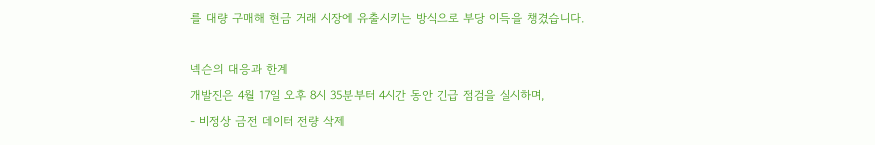를 대량 구매해 현금 거래 시장에 유출시키는 방식으로 부당 이득을 챙겼습니다.

넥슨의 대응과 한계
개발진은 4월 17일 오후 8시 35분부터 4시간 동안 긴급 점검을 실시하며,
- 비정상 금전 데이터 전량 삭제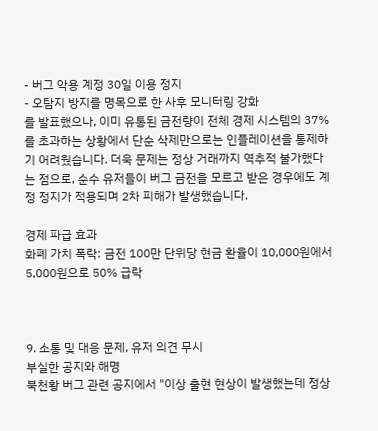- 버그 악용 계정 30일 이용 정지
- 오탐지 방지를 명목으로 한 사후 모니터링 강화
를 발표했으나, 이미 유통된 금전량이 전체 경제 시스템의 37%를 초과하는 상황에서 단순 삭제만으로는 인플레이션을 통제하기 어려웠습니다. 더욱 문제는 정상 거래까지 역추적 불가했다는 점으로, 순수 유저들이 버그 금전을 모르고 받은 경우에도 계정 정지가 적용되며 2차 피해가 발생했습니다.

경제 파급 효과
화폐 가치 폭락: 금전 100만 단위당 현금 환율이 10,000원에서 5,000원으로 50% 급락



9. 소통 및 대응 문제, 유저 의견 무시
부실한 공지와 해명
북천황 버그 관련 공지에서 "이상 출현 현상이 발생했는데 정상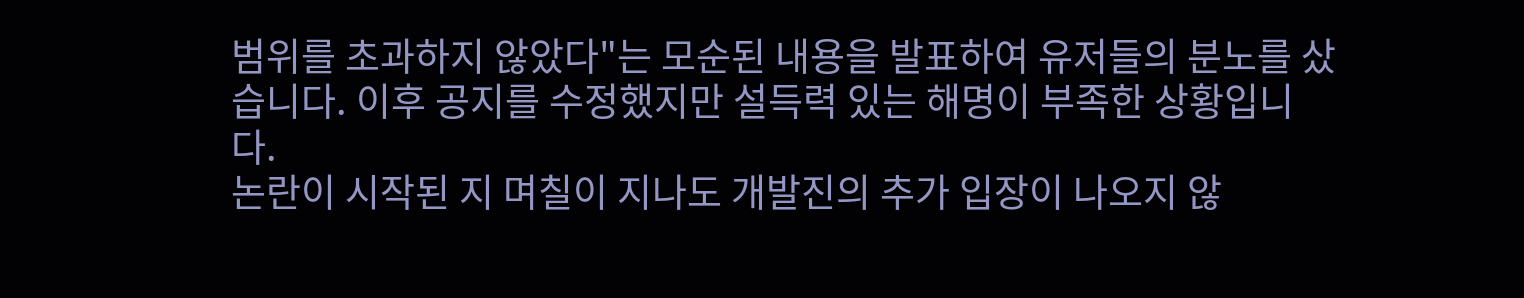범위를 초과하지 않았다"는 모순된 내용을 발표하여 유저들의 분노를 샀습니다. 이후 공지를 수정했지만 설득력 있는 해명이 부족한 상황입니다.
논란이 시작된 지 며칠이 지나도 개발진의 추가 입장이 나오지 않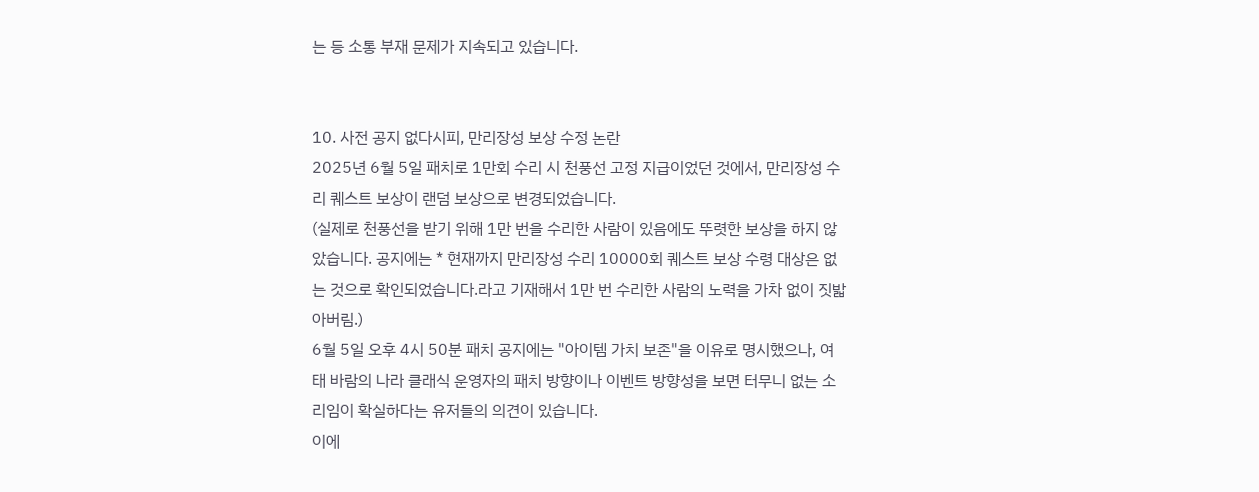는 등 소통 부재 문제가 지속되고 있습니다.


10. 사전 공지 없다시피, 만리장성 보상 수정 논란
2025년 6월 5일 패치로 1만회 수리 시 천풍선 고정 지급이었던 것에서, 만리장성 수리 퀘스트 보상이 랜덤 보상으로 변경되었습니다.
(실제로 천풍선을 받기 위해 1만 번을 수리한 사람이 있음에도 뚜렷한 보상을 하지 않았습니다. 공지에는 * 현재까지 만리장성 수리 10000회 퀘스트 보상 수령 대상은 없는 것으로 확인되었습니다.라고 기재해서 1만 번 수리한 사람의 노력을 가차 없이 짓밟아버림.)
6월 5일 오후 4시 50분 패치 공지에는 "아이템 가치 보존"을 이유로 명시했으나, 여태 바람의 나라 클래식 운영자의 패치 방향이나 이벤트 방향성을 보면 터무니 없는 소리임이 확실하다는 유저들의 의견이 있습니다.
이에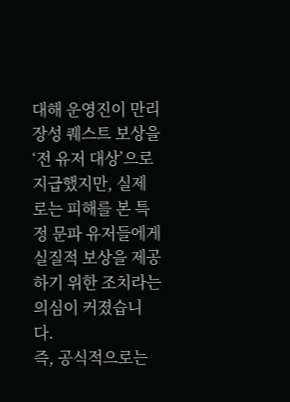대해 운영진이 만리장성 퀘스트 보상을 ‘전 유저 대상’으로 지급했지만, 실제로는 피해를 본 특정 문파 유저들에게 실질적 보상을 제공하기 위한 조치라는 의심이 커졌습니다.
즉, 공식적으로는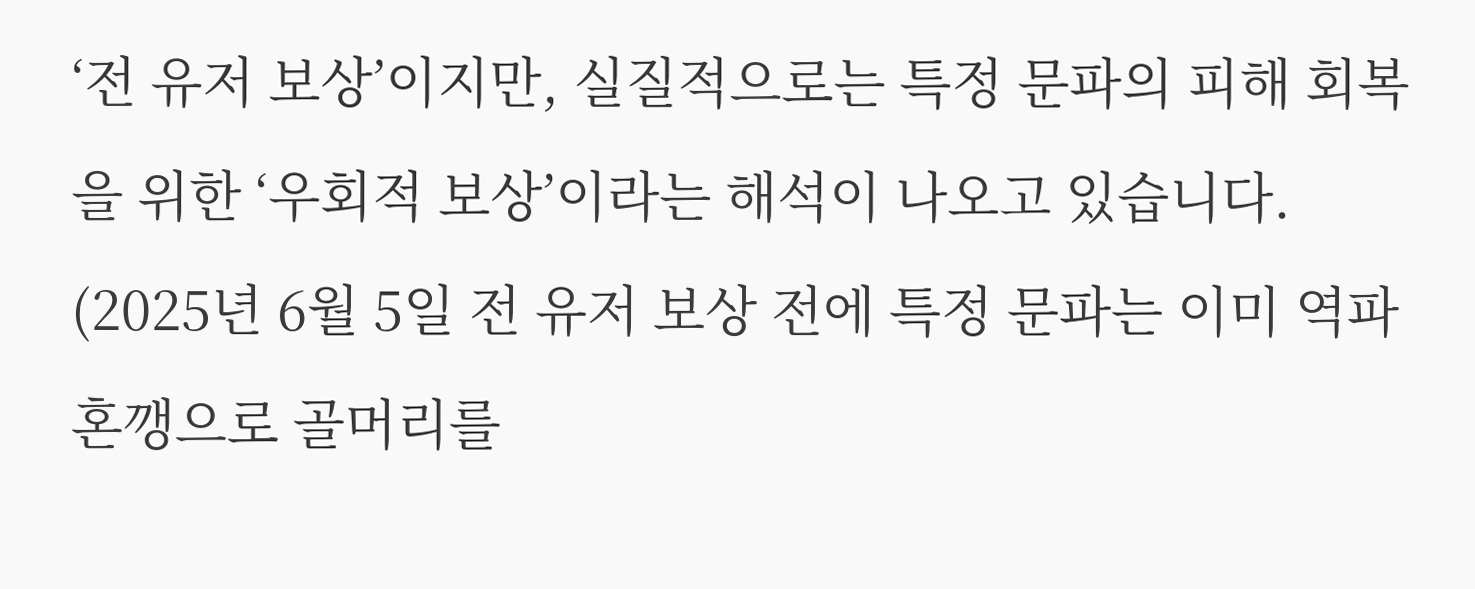‘전 유저 보상’이지만, 실질적으로는 특정 문파의 피해 회복을 위한 ‘우회적 보상’이라는 해석이 나오고 있습니다.
(2025년 6월 5일 전 유저 보상 전에 특정 문파는 이미 역파혼깽으로 골머리를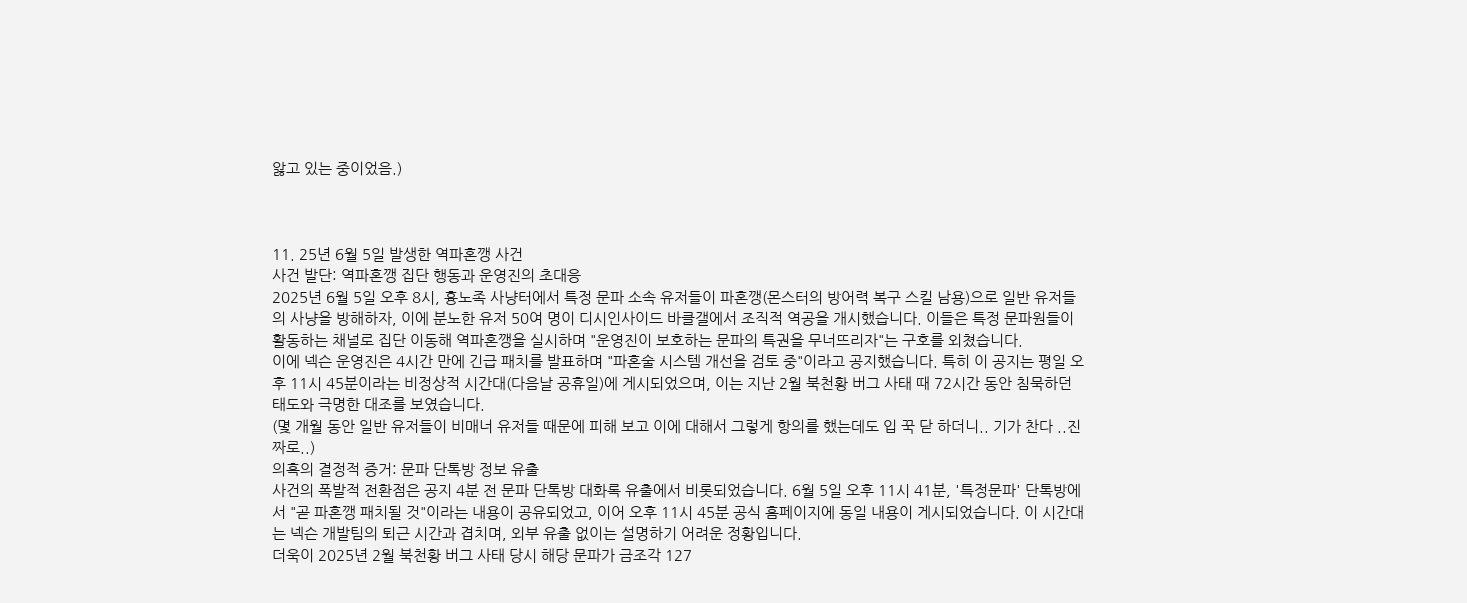앓고 있는 중이었음.)



11. 25년 6월 5일 발생한 역파혼깽 사건
사건 발단: 역파혼깽 집단 행동과 운영진의 초대응
2025년 6월 5일 오후 8시, 흉노족 사냥터에서 특정 문파 소속 유저들이 파혼깽(몬스터의 방어력 복구 스킬 남용)으로 일반 유저들의 사냥을 방해하자, 이에 분노한 유저 50여 명이 디시인사이드 바클갤에서 조직적 역공을 개시했습니다. 이들은 특정 문파원들이 활동하는 채널로 집단 이동해 역파혼깽을 실시하며 "운영진이 보호하는 문파의 특권을 무너뜨리자"는 구호를 외쳤습니다.
이에 넥슨 운영진은 4시간 만에 긴급 패치를 발표하며 "파혼술 시스템 개선을 검토 중"이라고 공지했습니다. 특히 이 공지는 평일 오후 11시 45분이라는 비정상적 시간대(다음날 공휴일)에 게시되었으며, 이는 지난 2월 북천황 버그 사태 때 72시간 동안 침묵하던 태도와 극명한 대조를 보였습니다.
(몇 개월 동안 일반 유저들이 비매너 유저들 때문에 피해 보고 이에 대해서 그렇게 항의를 했는데도 입 꾹 닫 하더니.. 기가 찬다 ..진짜로..)
의혹의 결정적 증거: 문파 단톡방 정보 유출
사건의 폭발적 전환점은 공지 4분 전 문파 단톡방 대화록 유출에서 비롯되었습니다. 6월 5일 오후 11시 41분, '특정문파' 단톡방에서 "곧 파혼깽 패치될 것"이라는 내용이 공유되었고, 이어 오후 11시 45분 공식 홈페이지에 동일 내용이 게시되었습니다. 이 시간대는 넥슨 개발팀의 퇴근 시간과 겹치며, 외부 유출 없이는 설명하기 어려운 정황입니다.
더욱이 2025년 2월 북천황 버그 사태 당시 해당 문파가 금조각 127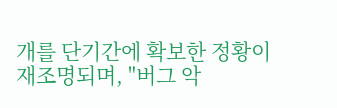개를 단기간에 확보한 정황이 재조명되며, "버그 악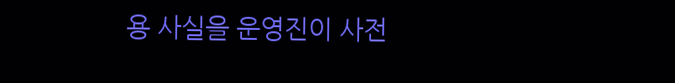용 사실을 운영진이 사전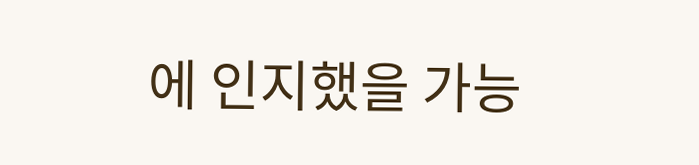에 인지했을 가능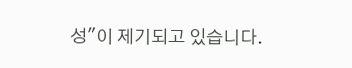성"이 제기되고 있습니다.